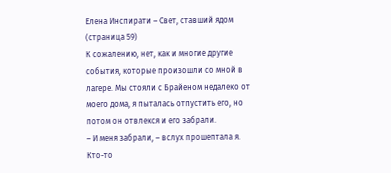Елена Инспирати – Свет, ставший ядом (страница 59)
К сожалению, нет, как и многие другие события, которые произошли со мной в лагере. Мы стояли с Брайеном недалеко от моего дома, я пыталась отпустить его, но потом он отвлекся и его забрали.
– И меня забрали, – вслух прошептала я.
Кто-то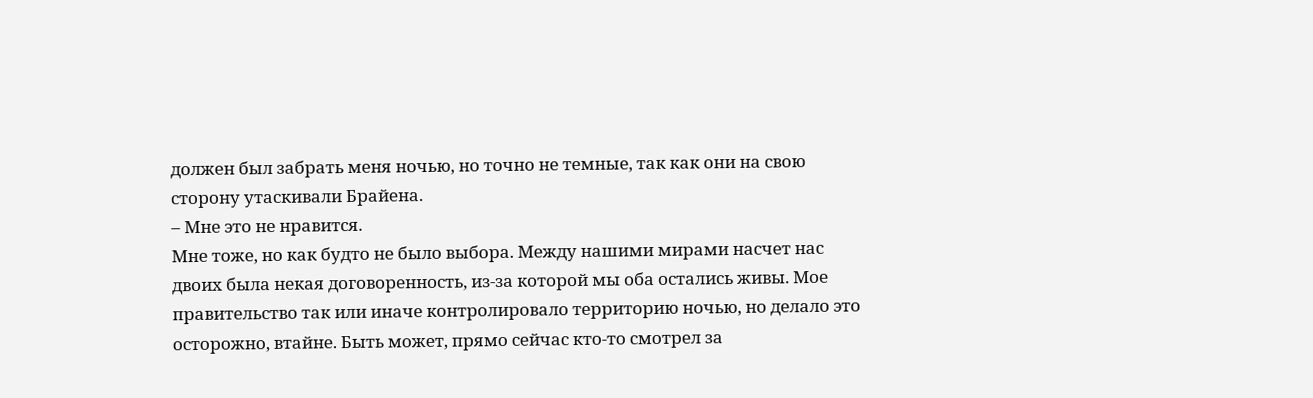должен был забрать меня ночью, но точно не темные, так как они на свою сторону утаскивали Брайена.
– Мне это не нравится.
Мне тоже, но как будто не было выбора. Между нашими мирами насчет нас двоих была некая договоренность, из-за которой мы оба остались живы. Мое правительство так или иначе контролировало территорию ночью, но делало это осторожно, втайне. Быть может, прямо сейчас кто-то смотрел за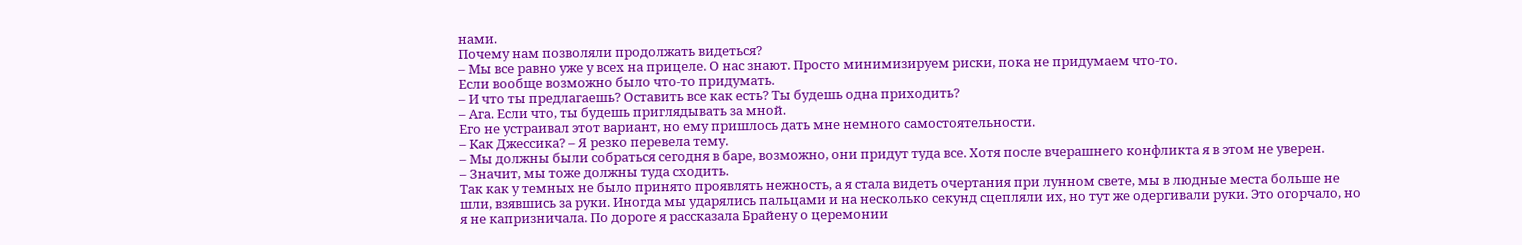нами.
Почему нам позволяли продолжать видеться?
– Мы все равно уже у всех на прицеле. О нас знают. Просто минимизируем риски, пока не придумаем что-то.
Если вообще возможно было что-то придумать.
– И что ты предлагаешь? Оставить все как есть? Ты будешь одна приходить?
– Ага. Если что, ты будешь приглядывать за мной.
Его не устраивал этот вариант, но ему пришлось дать мне немного самостоятельности.
– Как Джессика? – Я резко перевела тему.
– Мы должны были собраться сегодня в баре, возможно, они придут туда все. Хотя после вчерашнего конфликта я в этом не уверен.
– Значит, мы тоже должны туда сходить.
Так как у темных не было принято проявлять нежность, а я стала видеть очертания при лунном свете, мы в людные места больше не шли, взявшись за руки. Иногда мы ударялись пальцами и на несколько секунд сцепляли их, но тут же одергивали руки. Это огорчало, но я не капризничала. По дороге я рассказала Брайену о церемонии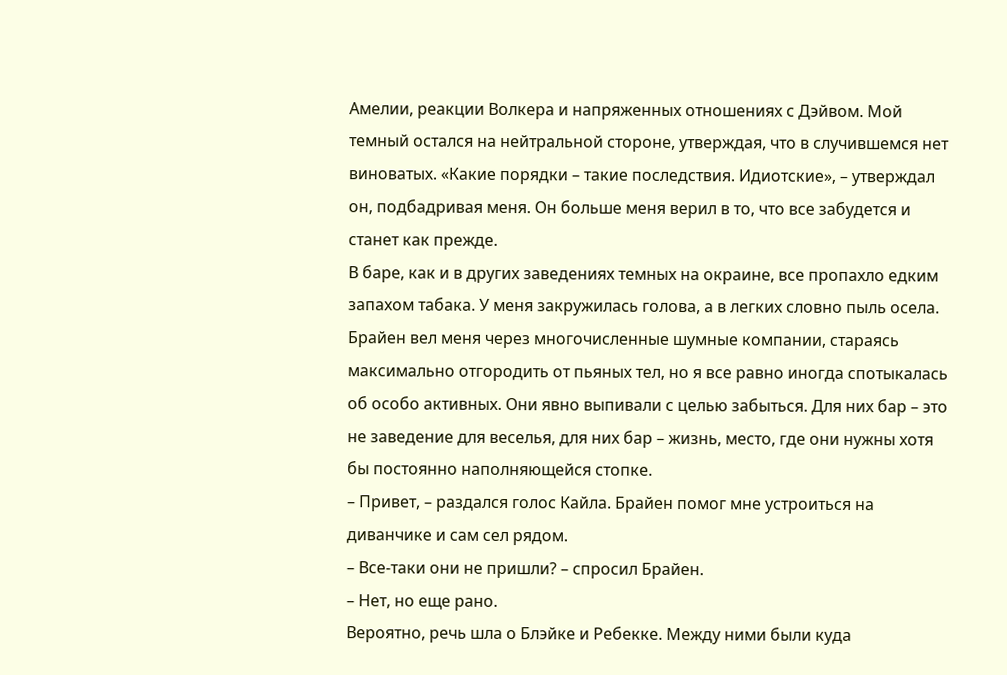Амелии, реакции Волкера и напряженных отношениях с Дэйвом. Мой темный остался на нейтральной стороне, утверждая, что в случившемся нет виноватых. «Какие порядки – такие последствия. Идиотские», – утверждал он, подбадривая меня. Он больше меня верил в то, что все забудется и станет как прежде.
В баре, как и в других заведениях темных на окраине, все пропахло едким запахом табака. У меня закружилась голова, а в легких словно пыль осела. Брайен вел меня через многочисленные шумные компании, стараясь максимально отгородить от пьяных тел, но я все равно иногда спотыкалась об особо активных. Они явно выпивали с целью забыться. Для них бар – это не заведение для веселья, для них бар – жизнь, место, где они нужны хотя бы постоянно наполняющейся стопке.
– Привет, – раздался голос Кайла. Брайен помог мне устроиться на диванчике и сам сел рядом.
– Все-таки они не пришли? – спросил Брайен.
– Нет, но еще рано.
Вероятно, речь шла о Блэйке и Ребекке. Между ними были куда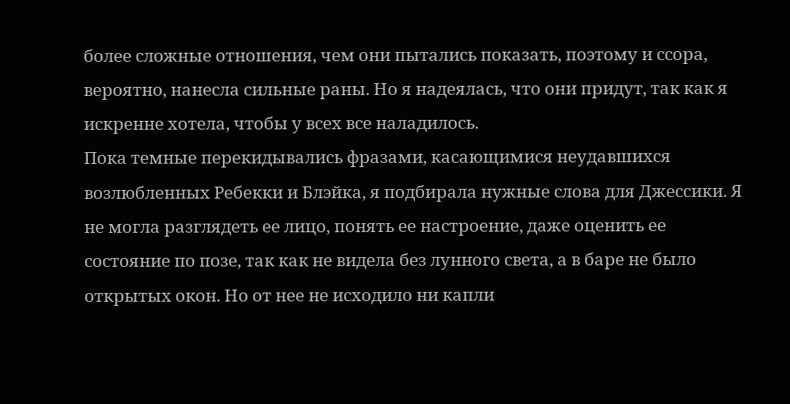более сложные отношения, чем они пытались показать, поэтому и ссора, вероятно, нанесла сильные раны. Но я надеялась, что они придут, так как я искренне хотела, чтобы у всех все наладилось.
Пока темные перекидывались фразами, касающимися неудавшихся возлюбленных Ребекки и Блэйка, я подбирала нужные слова для Джессики. Я не могла разглядеть ее лицо, понять ее настроение, даже оценить ее состояние по позе, так как не видела без лунного света, а в баре не было открытых окон. Но от нее не исходило ни капли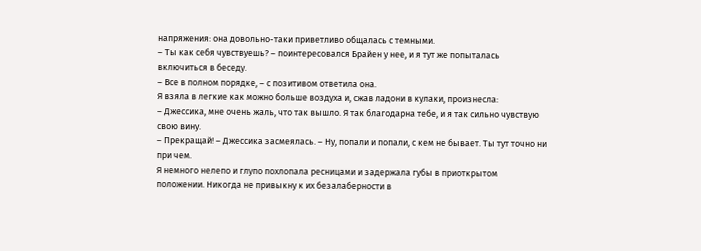напряжения: она довольно-таки приветливо общалась с темными.
– Ты как себя чувствуешь? – поинтересовался Брайен у нее, и я тут же попыталась включиться в беседу.
– Все в полном порядке, – с позитивом ответила она.
Я взяла в легкие как можно больше воздуха и, сжав ладони в кулаки, произнесла:
– Джессика, мне очень жаль, что так вышло. Я так благодарна тебе, и я так сильно чувствую свою вину.
– Прекращай! – Джессика засмеялась. – Ну, попали и попали, с кем не бывает. Ты тут точно ни при чем.
Я немного нелепо и глупо похлопала ресницами и задержала губы в приоткрытом положении. Никогда не привыкну к их безалаберности в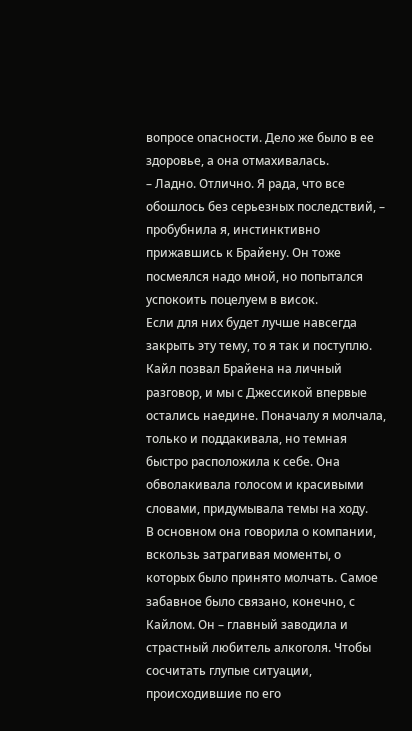вопросе опасности. Дело же было в ее здоровье, а она отмахивалась.
– Ладно. Отлично. Я рада, что все обошлось без серьезных последствий, – пробубнила я, инстинктивно прижавшись к Брайену. Он тоже посмеялся надо мной, но попытался успокоить поцелуем в висок.
Если для них будет лучше навсегда закрыть эту тему, то я так и поступлю.
Кайл позвал Брайена на личный разговор, и мы с Джессикой впервые остались наедине. Поначалу я молчала, только и поддакивала, но темная быстро расположила к себе. Она обволакивала голосом и красивыми словами, придумывала темы на ходу.
В основном она говорила о компании, вскользь затрагивая моменты, о которых было принято молчать. Самое забавное было связано, конечно, с Кайлом. Он – главный заводила и страстный любитель алкоголя. Чтобы сосчитать глупые ситуации, происходившие по его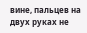вине, пальцев на двух руках не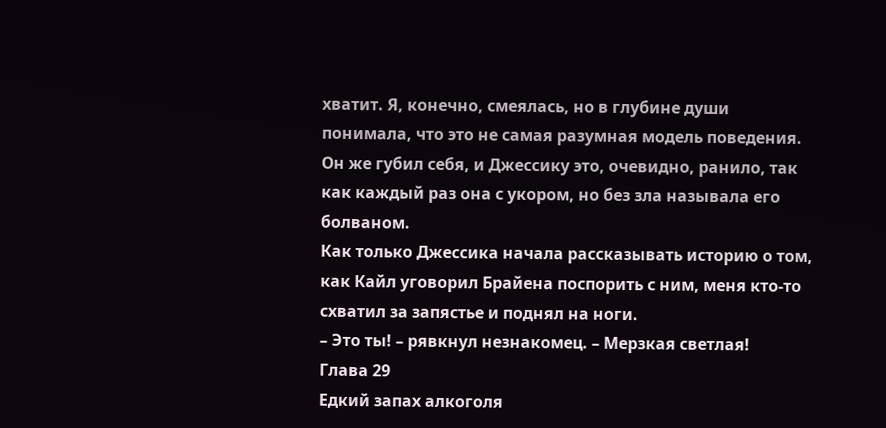хватит. Я, конечно, смеялась, но в глубине души понимала, что это не самая разумная модель поведения. Он же губил себя, и Джессику это, очевидно, ранило, так как каждый раз она с укором, но без зла называла его болваном.
Как только Джессика начала рассказывать историю о том, как Кайл уговорил Брайена поспорить с ним, меня кто-то схватил за запястье и поднял на ноги.
– Это ты! – рявкнул незнакомец. – Мерзкая светлая!
Глава 29
Едкий запах алкоголя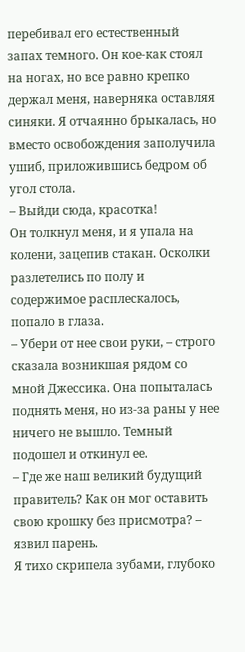перебивал его естественный запах темного. Он кое-как стоял на ногах, но все равно крепко держал меня, наверняка оставляя синяки. Я отчаянно брыкалась, но вместо освобождения заполучила ушиб, приложившись бедром об угол стола.
– Выйди сюда, красотка!
Он толкнул меня, и я упала на колени, зацепив стакан. Осколки разлетелись по полу и содержимое расплескалось, попало в глаза.
– Убери от нее свои руки, – строго сказала возникшая рядом со мной Джессика. Она попыталась поднять меня, но из-за раны у нее ничего не вышло. Темный подошел и откинул ее.
– Где же наш великий будущий правитель? Как он мог оставить свою крошку без присмотра? – язвил парень.
Я тихо скрипела зубами, глубоко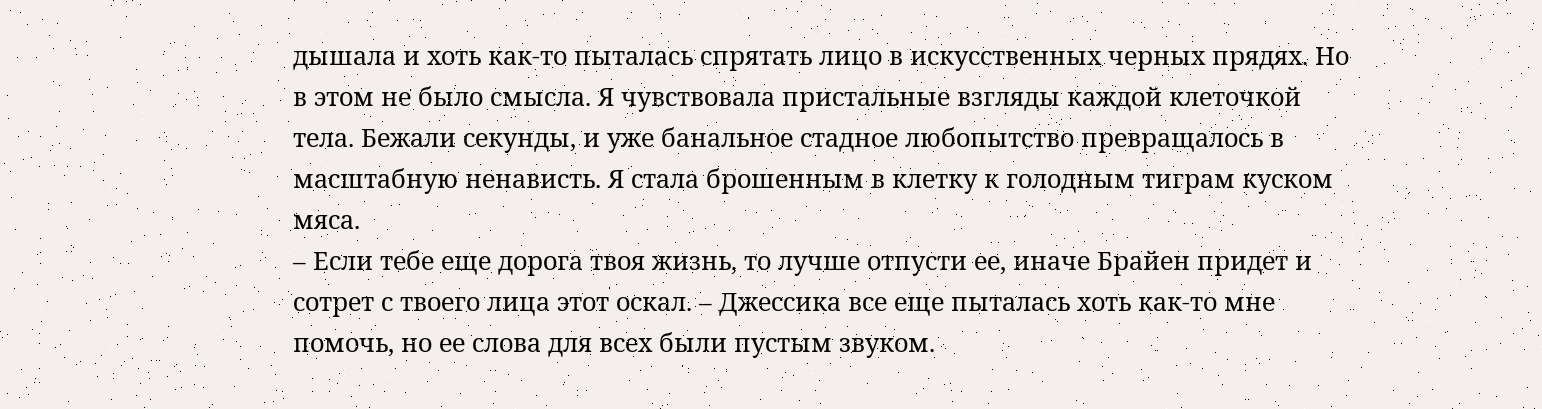дышала и хоть как-то пыталась спрятать лицо в искусственных черных прядях. Но в этом не было смысла. Я чувствовала пристальные взгляды каждой клеточкой тела. Бежали секунды, и уже банальное стадное любопытство превращалось в масштабную ненависть. Я стала брошенным в клетку к голодным тиграм куском мяса.
– Если тебе еще дорога твоя жизнь, то лучше отпусти ее, иначе Брайен придет и сотрет с твоего лица этот оскал. – Джессика все еще пыталась хоть как-то мне помочь, но ее слова для всех были пустым звуком.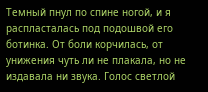Темный пнул по спине ногой, и я распласталась под подошвой его ботинка. От боли корчилась, от унижения чуть ли не плакала, но не издавала ни звука. Голос светлой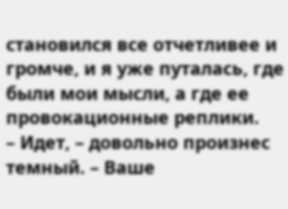становился все отчетливее и громче, и я уже путалась, где были мои мысли, а где ее провокационные реплики.
– Идет, – довольно произнес темный. – Ваше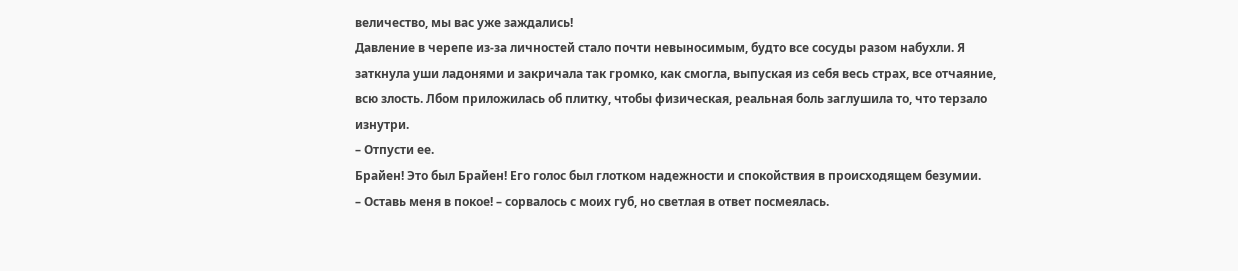величество, мы вас уже заждались!
Давление в черепе из-за личностей стало почти невыносимым, будто все сосуды разом набухли. Я заткнула уши ладонями и закричала так громко, как смогла, выпуская из себя весь страх, все отчаяние, всю злость. Лбом приложилась об плитку, чтобы физическая, реальная боль заглушила то, что терзало изнутри.
– Отпусти ее.
Брайен! Это был Брайен! Его голос был глотком надежности и спокойствия в происходящем безумии.
– Оставь меня в покое! – сорвалось с моих губ, но светлая в ответ посмеялась.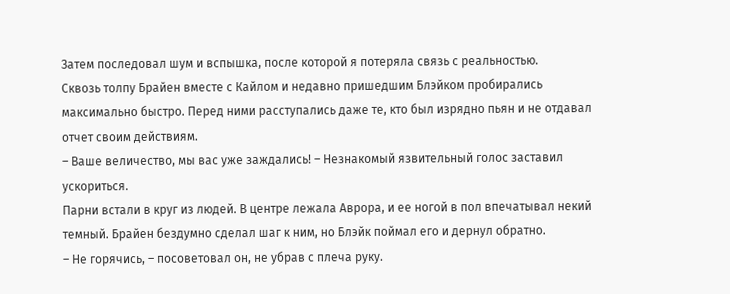Затем последовал шум и вспышка, после которой я потеряла связь с реальностью.
Сквозь толпу Брайен вместе с Кайлом и недавно пришедшим Блэйком пробирались максимально быстро. Перед ними расступались даже те, кто был изрядно пьян и не отдавал отчет своим действиям.
– Ваше величество, мы вас уже заждались! – Незнакомый язвительный голос заставил ускориться.
Парни встали в круг из людей. В центре лежала Аврора, и ее ногой в пол впечатывал некий темный. Брайен бездумно сделал шаг к ним, но Блэйк поймал его и дернул обратно.
– Не горячись, – посоветовал он, не убрав с плеча руку.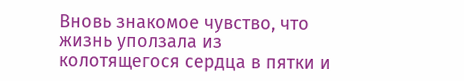Вновь знакомое чувство, что жизнь уползала из колотящегося сердца в пятки и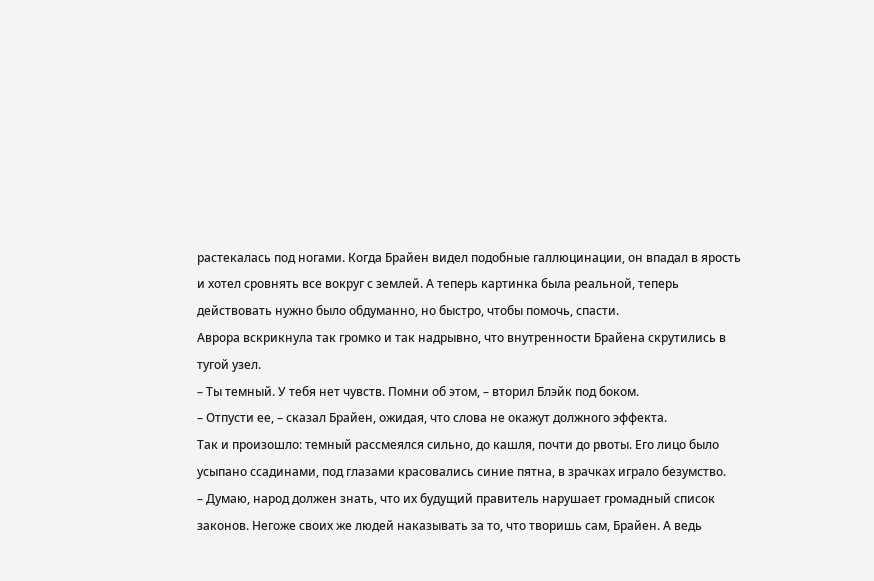растекалась под ногами. Когда Брайен видел подобные галлюцинации, он впадал в ярость и хотел сровнять все вокруг с землей. А теперь картинка была реальной, теперь действовать нужно было обдуманно, но быстро, чтобы помочь, спасти.
Аврора вскрикнула так громко и так надрывно, что внутренности Брайена скрутились в тугой узел.
– Ты темный. У тебя нет чувств. Помни об этом, – вторил Блэйк под боком.
– Отпусти ее, – сказал Брайен, ожидая, что слова не окажут должного эффекта.
Так и произошло: темный рассмеялся сильно, до кашля, почти до рвоты. Его лицо было усыпано ссадинами, под глазами красовались синие пятна, в зрачках играло безумство.
– Думаю, народ должен знать, что их будущий правитель нарушает громадный список законов. Негоже своих же людей наказывать за то, что творишь сам, Брайен. А ведь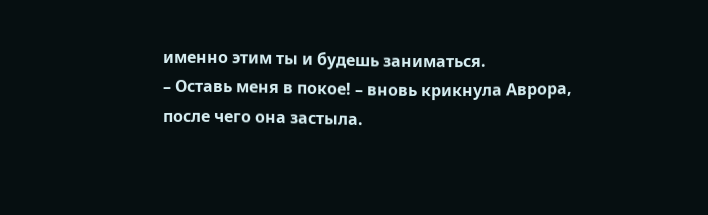именно этим ты и будешь заниматься.
– Оставь меня в покое! – вновь крикнула Аврора, после чего она застыла.